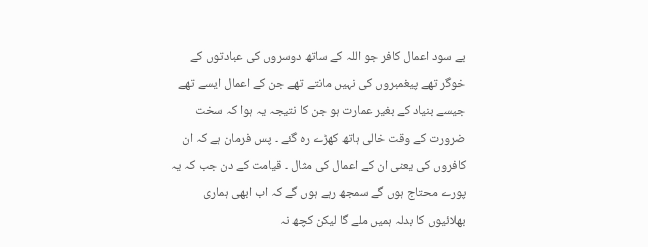بے سود اعمال کافر جو اللہ کے ساتھ دوسروں کی عبادتوں کے خوگر تھے پیغمبروں کی نہیں مانتے تھے جن کے اعمال ایسے تھے جیسے بنیاد کے بغیر عمارت ہو جن کا نتیجہ یہ ہوا کہ سخت ضرورت کے وقت خالی ہاتھ کھڑے رہ گئے ۔ پس فرمان ہے کہ ان کافروں کی یعنی ان کے اعمال کی مثال ۔ قیامت کے دن جب کہ یہ پورے محتاج ہوں گے سمجھ رہے ہوں گے کہ اب ابھی ہماری بھلائیوں کا بدلہ ہمیں ملے گا لیکن کچھ نہ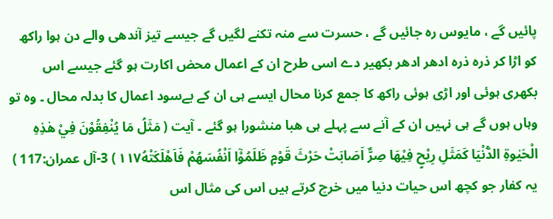پائیں گے ، مایوس رہ جائیں گے ، حسرت سے منہ تکنے لگیں گے جیسے تیز آندھی والے دن ہوا راکھ کو اڑا کر ذرہ ذرہ ادھر ادھر بکھیر دے اسی طرح ان کے اعمال محض اکارت ہو گئے جیسے اس بکھری ہوئی اور اڑی ہوئی راکھ کا جمع کرنا محال ایسے ہی ان کے بےسود اعمال کا بدلہ محال ۔ وہ تو وہاں ہوں گے ہی نہیں ان کے آنے سے پہلے ہی ھبا منشورا ہو گئے ۔ آیت ( مَثَلُ مَا يُنْفِقُوْنَ فِيْ ھٰذِهِ الْحَيٰوةِ الدُّنْيَا كَمَثَلِ رِيْحٍ فِيْھَا صِرٌّ اَصَابَتْ حَرْثَ قَوْمٍ ظَلَمُوْٓا اَنْفُسَھُمْ فَاَھْلَكَتْهُ١١٧ ) 3-آل عمران:117 ) یہ کفار جو کچھ اس حیات دنیا میں خرچ کرتے ہیں اس کی مثال اس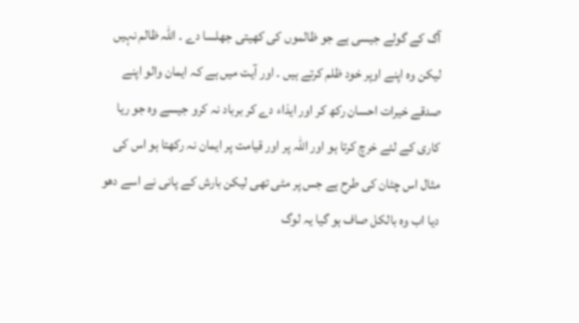آگ کے گولے جیسی ہے جو ظالموں کی کھیتی جھلسا دے ۔ اللہ ظالم نہیں لیکن وہ اپنے اوپر خود ظلم کرتے ہیں ۔ اور آیت میں ہے کہ ایمان والو اپنے صدقے خیرات احسان رکھ کر اور ایذاء دے کر برباد نہ کرو جیسے وہ جو ریا کاری کے لئے خرچ کرتا ہو اور اللہ پر اور قیامت پر ایمان نہ رکھتا ہو اس کی مثال اس چٹان کی طرح ہے جس پر مٹی تھی لیکن بارش کے پانی نے اسے دھو دیا اب وہ بالکل صاف ہو گیا یہ لوگ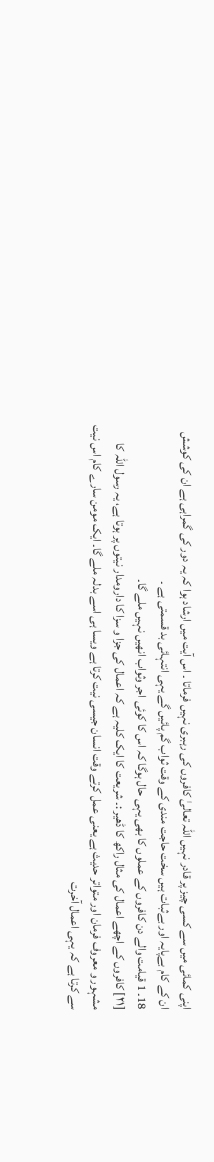اپنی کمائی میں سے کسی چیز پر قادر نہیں اللہ تعالیٰ کافروں کی رہبری نہیں فرماتا ۔ اس آیت میں ارشاد ہوا کہ یہ دور کی گمراہی ہے ان کی کوشش ان کے کام بےپایہ اور بےثبات ہیں سخت حاجت مندی کے وقت ثواب گم پائیں گے یہی انتہائی بد قسمتی ہے ۔
18۔ 1 قیامت والے دن کافروں کے عملوں کا بھی یہی حال ہوگا کہ اس کا کوئی اجر وثواب انھیں نہیں ملے گا۔
[٢١] کافروں کے اچھے اعمال کی مثال راکھ کا ڈھیر :۔ شریعت کا ایک کلیہ ہے کہ اعمال کی جزا و سزا کا دارومدار نیتوں پر ہوتا ہے، یہ رسول اللہ کا مشہور و معروف فرمان اور متواتر حدیث ہے یعنی عمل کرتے وقت انسان جیسی نیت کرتا ہے ویسا ہی اسے بدلہ ملے گا۔ ایک مومن سارے کام اس نیت سے کرتا ہے کہ یہی اعمال آخرت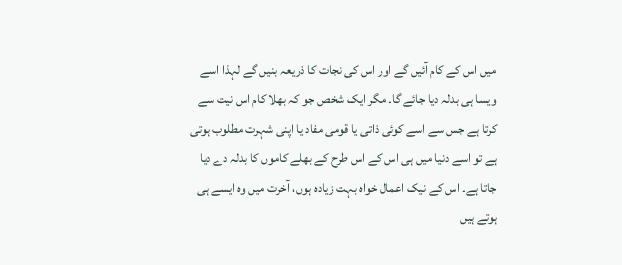میں اس کے کام آئیں گے اور اس کی نجات کا ذریعہ بنیں گے لہذا اسے ویسا ہی بدلہ دیا جائے گا۔ مگر ایک شخص جو کہ بھلا کام اس نیت سے کرتا ہے جس سے اسے کوئی ذاتی یا قومی مفاد یا اپنی شہرت مطلوب ہوتی ہے تو اسے دنیا میں ہی اس کے اس طرح کے بھلے کاموں کا بدلہ دے دیا جاتا ہے۔ اس کے نیک اعمال خواہ بہت زیادہ ہوں، آخرت میں وہ ایسے ہی ہوتے ہیں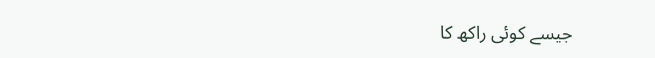جیسے کوئی راکھ کا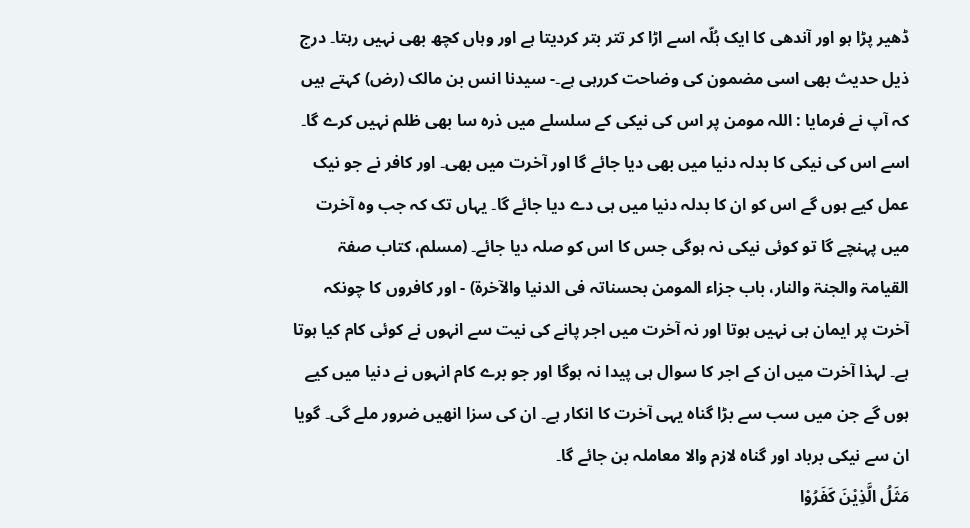ڈھیر پڑا ہو اور آندھی کا ایک ہُلّہ اسے اڑا کر تتر بتر کردیتا ہے اور وہاں کچھ بھی نہیں رہتا۔ درج ذیل حدیث بھی اسی مضمون کی وضاحت کررہی ہے۔- سیدنا انس بن مالک (رض) کہتے ہیں کہ آپ نے فرمایا : اللہ مومن پر اس کی نیکی کے سلسلے میں ذرہ سا بھی ظلم نہیں کرے گا۔ اسے اس کی نیکی کا بدلہ دنیا میں بھی دیا جائے گا اور آخرت میں بھی۔ اور کافر نے جو نیک عمل کیے ہوں گے اس کو ان کا بدلہ دنیا میں ہی دے دیا جائے گا۔ یہاں تک کہ جب وہ آخرت میں پہنچے گا تو کوئی نیکی نہ ہوگی جس کا اس کو صلہ دیا جائے۔ (مسلم، کتاب صفۃ القیامۃ والجنۃ والنار، باب جزاء المومن بحسناتہ فی الدنیا والآخرۃ) - اور کافروں کا چونکہ آخرت پر ایمان ہی نہیں ہوتا اور نہ آخرت میں اجر پانے کی نیت سے انہوں نے کوئی کام کیا ہوتا ہے۔ لہذا آخرت میں ان کے اجر کا سوال ہی پیدا نہ ہوگا اور جو برے کام انہوں نے دنیا میں کیے ہوں گے جن میں سب سے بڑا گناہ یہی آخرت کا انکار ہے۔ ان کی سزا انھیں ضرور ملے گی۔ گویا ان سے نیکی برباد اور گناہ لازم والا معاملہ بن جائے گا۔
مَثَلُ الَّذِيْنَ كَفَرُوْا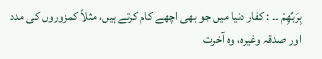بِرَبِّهِمْ ۔۔ : کفار دنیا میں جو بھی اچھے کام کرتے ہیں، مثلاً کمزوروں کی مدد اور صدقہ وغیرہ، وہ آخرت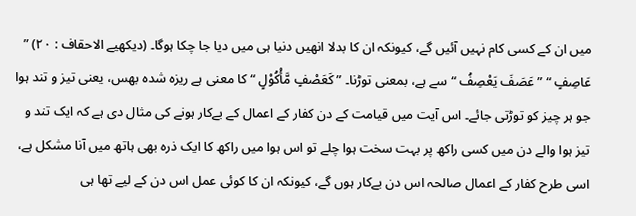میں ان کے کسی کام نہیں آئیں گے، کیونکہ ان کا بدلا انھیں دنیا ہی میں دیا جا چکا ہوگا۔ (دیکھیے الاحقاف : ٢٠) ” عَاصِفٍ “ ” عَصَفَ یَعْصِفُ “ سے ہے، بمعنی توڑنا۔ ” کَعَصْفٍ مَّأْکُوْلٍ “ کا معنی ہے ریزہ شدہ بھس، یعنی تیز و تند ہوا جو ہر چیز کو توڑتی جائے۔ اس آیت میں قیامت کے دن کفار کے اعمال کے بےکار ہونے کی مثال دی ہے کہ ایک تند و تیز ہوا والے دن میں کسی راکھ پر بہت سخت ہوا چلے تو اس ہوا میں راکھ کا ایک ذرہ بھی ہاتھ میں آنا مشکل ہے، اسی طرح کفار کے اعمال صالحہ اس دن بےکار ہوں گے، کیونکہ ان کا کوئی عمل اس دن کے لیے تھا ہی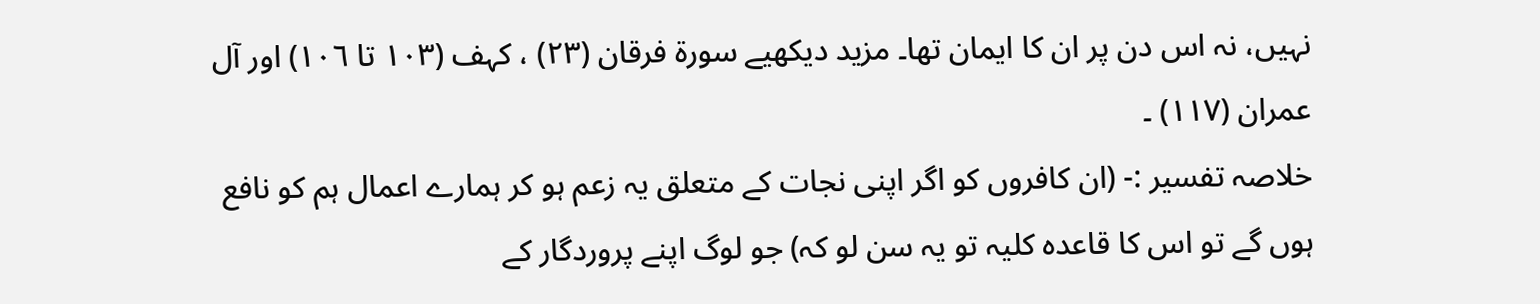نہیں، نہ اس دن پر ان کا ایمان تھا۔ مزید دیکھیے سورة فرقان (٢٣) ، کہف (١٠٣ تا ١٠٦) اور آل عمران (١١٧) ۔
خلاصہ تفسیر :- (ان کافروں کو اگر اپنی نجات کے متعلق یہ زعم ہو کر ہمارے اعمال ہم کو نافع ہوں گے تو اس کا قاعدہ کلیہ تو یہ سن لو کہ) جو لوگ اپنے پروردگار کے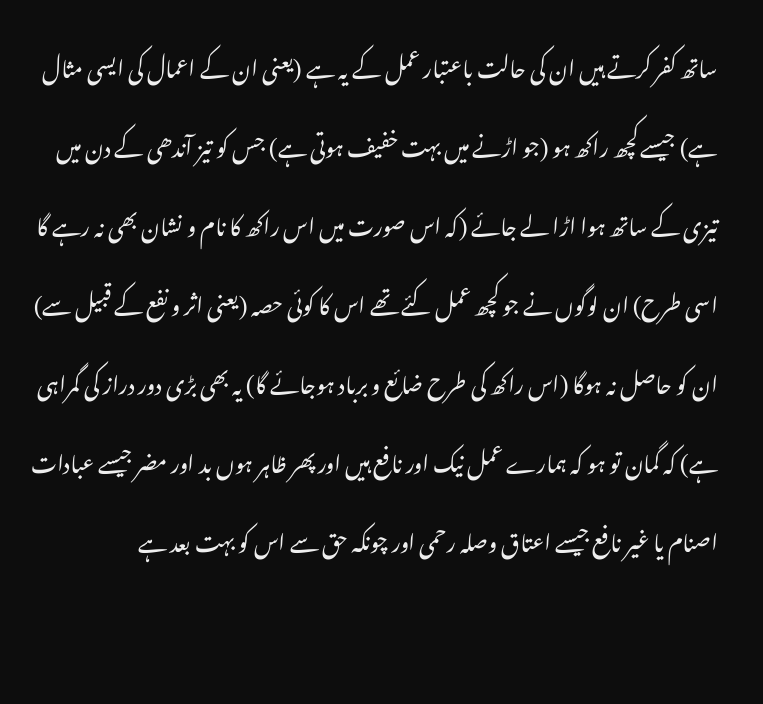ساتھ کفر کرتے ہیں ان کی حالت باعتبار عمل کے یہ ہے (یعنی ان کے اعمال کی ایسی مثال ہے) جیسے کچھ راکھ ہو (جو اڑنے میں بہت خفیف ہوتی ہے) جس کو تیز آندھی کے دن میں تیزی کے ساتھ ہوا اڑا لے جائے (کہ اس صورت میں اس راکھ کا نام و نشان بھی نہ رہے گا اسی طرح) ان لوگوں نے جو کچھ عمل کئے تھے اس کا کوئی حصہ (یعنی اثر و نفع کے قبیل سے) ان کو حاصل نہ ہوگا (اس راکھ کی طرح ضائع و برباد ہوجائے گا) یہ بھی بڑی دور دراز کی گمراہی ہے) کہ گمان تو ہو کہ ہمارے عمل نیک اور نافع ہیں اور پھر ظاہر ہوں بد اور مضر جیسے عبادات اصنام یا غیر نافع جیسے اعتاق وصلہ رحمی اور چونکہ حق سے اس کو بہت بعد ہے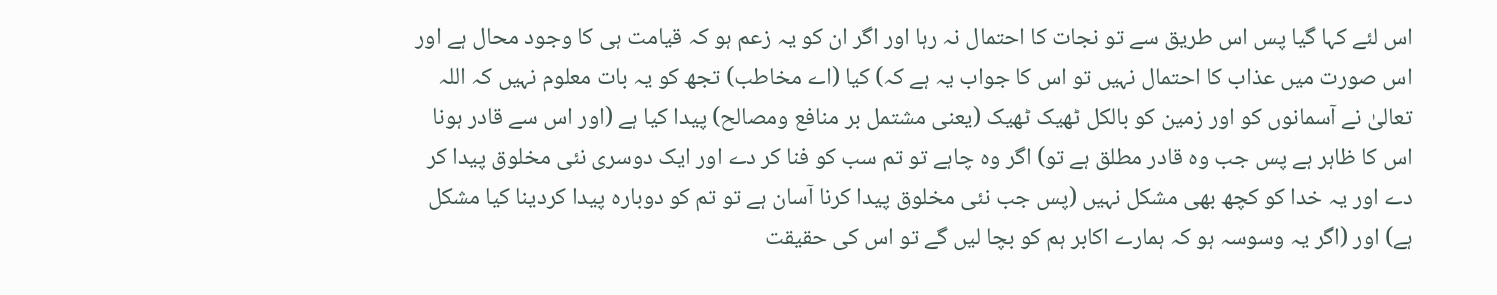اس لئے کہا گیا پس اس طریق سے تو نجات کا احتمال نہ رہا اور اگر ان کو یہ زعم ہو کہ قیامت ہی کا وجود محال ہے اور اس صورت میں عذاب کا احتمال نہیں تو اس کا جواب یہ ہے کہ) کیا (اے مخاطب) تجھ کو یہ بات معلوم نہیں کہ اللہ تعالیٰ نے آسمانوں کو اور زمین کو بالکل ٹھیک ٹھیک (یعنی مشتمل بر منافع ومصالح) پیدا کیا ہے (اور اس سے قادر ہونا اس کا ظاہر ہے پس جب وہ قادر مطلق ہے تو) اگر وہ چاہے تو تم سب کو فنا کر دے اور ایک دوسری نئی مخلوق پیدا کر دے اور یہ خدا کو کچھ بھی مشکل نہیں (پس جب نئی مخلوق پیدا کرنا آسان ہے تو تم کو دوبارہ پیدا کردینا کیا مشکل ہے) اور (اگر یہ وسوسہ ہو کہ ہمارے اکابر ہم کو بچا لیں گے تو اس کی حقیقت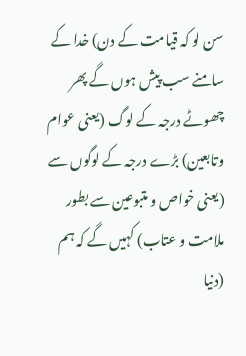سن لو کہ قیامت کے دن) خدا کے سامنے سب پیش ہوں گے پھر چھوٹے درجہ کے لوگ (یعنی عوام وتابعین) بڑے درجہ کے لوگوں سے (یعنی خواص و متبوعین سے بطور ملامت و عتاب) کہیں گے کہ ہم (دنیا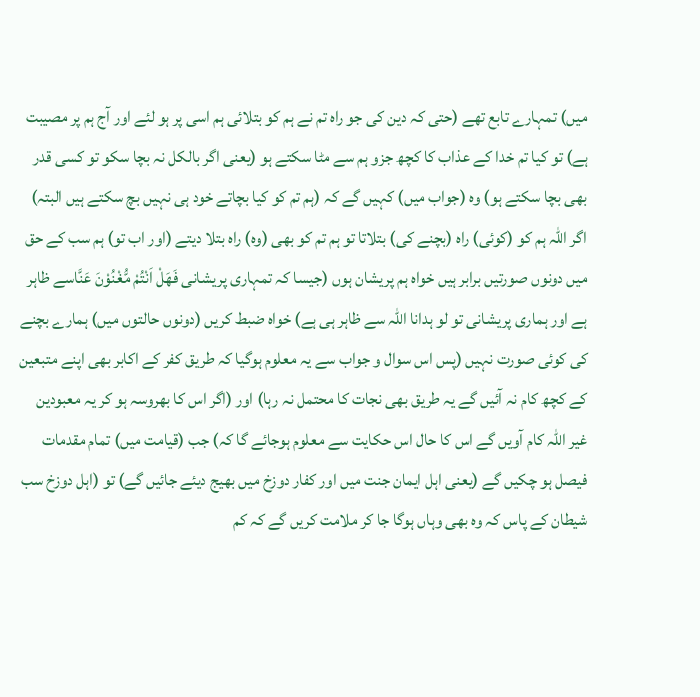میں) تمہارے تابع تھے (حتی کہ دین کی جو راہ تم نے ہم کو بتلائی ہم اسی پر ہو لئے اور آج ہم پر مصیبت ہے) تو کیا تم خدا کے عذاب کا کچھ جزو ہم سے مٹا سکتے ہو (یعنی اگر بالکل نہ بچا سکو تو کسی قدر بھی بچا سکتے ہو) وہ (جواب میں) کہیں گے کہ (ہم تم کو کیا بچاتے خود ہی نہیں بچ سکتے ہیں البتہ) اگر اللہ ہم کو (کوئی) راہ (بچنے کی) بتلاتا تو ہم تم کو بھی (وہ) راہ بتلا دیتے (اور اب تو) ہم سب کے حق میں دونوں صورتیں برابر ہیں خواہ ہم پریشان ہوں (جیسا کہ تمہاری پریشانی فَهَلْ اَنْتُمْ مُّغْنُوْنَ عَنَّاسے ظاہر ہے اور ہماری پریشانی تو لو ہدانا اللہ سے ظاہر ہی ہے) خواہ ضبط کریں (دونوں حالتوں میں) ہمارے بچنے کی کوئی صورت نہیں (پس اس سوال و جواب سے یہ معلوم ہوگیا کہ طریق کفر کے اکابر بھی اپنے متبعین کے کچھ کام نہ آئیں گے یہ طریق بھی نجات کا محتمل نہ رہا) اور (اگر اس کا بھروسہ ہو کر یہ معبودین غیر اللہ کام آویں گے اس کا حال اس حکایت سے معلوم ہوجائے گا کہ) جب (قیامت میں) تمام مقدمات فیصل ہو چکیں گے (یعنی اہل ایمان جنت میں اور کفار دوزخ میں بھیج دیئے جائیں گے) تو (اہل دوزخ سب شیطان کے پاس کہ وہ بھی وہاں ہوگا جا کر ملامت کریں گے کہ کم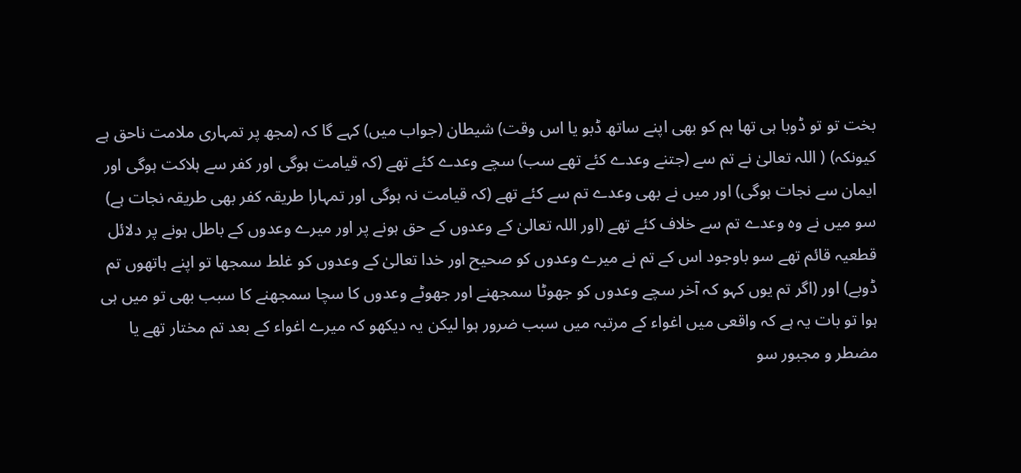بخت تو تو ڈوبا ہی تھا ہم کو بھی اپنے ساتھ ڈبو یا اس وقت) شیطان (جواب میں) کہے گا کہ (مجھ پر تمہاری ملامت ناحق ہے کیونکہ) ( اللہ تعالیٰ نے تم سے (جتنے وعدے کئے تھے سب) سچے وعدے کئے تھے (کہ قیامت ہوگی اور کفر سے ہلاکت ہوگی اور ایمان سے نجات ہوگی) اور میں نے بھی وعدے تم سے کئے تھے (کہ قیامت نہ ہوگی اور تمہارا طریقہ کفر بھی طریقہ نجات ہے) سو میں نے وہ وعدے تم سے خلاف کئے تھے (اور اللہ تعالیٰ کے وعدوں کے حق ہونے پر اور میرے وعدوں کے باطل ہونے پر دلائل قطعیہ قائم تھے سو باوجود اس کے تم نے میرے وعدوں کو صحیح اور خدا تعالیٰ کے وعدوں کو غلط سمجھا تو اپنے ہاتھوں تم ڈوبے) اور (اگر تم یوں کہو کہ آخر سچے وعدوں کو جھوٹا سمجھنے اور جھوٹے وعدوں کا سچا سمجھنے کا سبب بھی تو میں ہی ہوا تو بات یہ ہے کہ واقعی میں اغواء کے مرتبہ میں سبب ضرور ہوا لیکن یہ دیکھو کہ میرے اغواء کے بعد تم مختار تھے یا مضطر و مجبور سو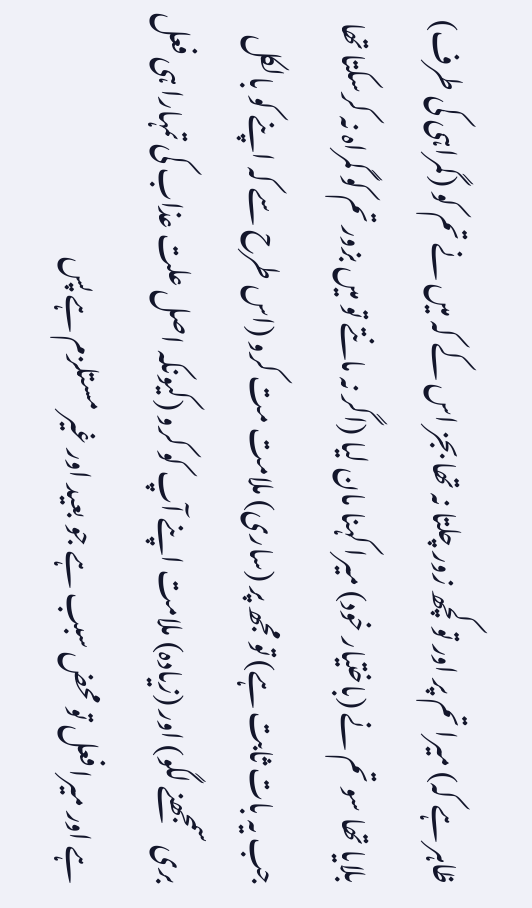ظاہر ہے کہ) میرا تم پر اور تو کچھ زور چلتا نہ تھا بجز اس کے کہ میں نے تم کو (گمراہی کی طرف) بلایا تھا سو تم نے (باختیار خود) میرا کہنا مان لیا (اگر نہ مانتے تو میں بزور تم کو گمراہ نہ کرسکتا تھا جب یہ بات ثابت ہے) تو مجھ پر (ساری) ملامت مت کرو (اس طرح سے کہ اپنے کو بالکل بری سمجھنے لگو) اور (زیادہ) ملامت اپنے آپ کو کرو (کیونکہ اصل علت عذاب کی تمہارا ہی فعل ہے اور میرا فعل تو محض سبب ہے جو بعید اور غیر مستلزم ہے پس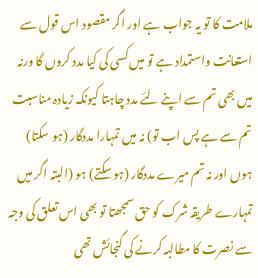ملامت کا تو یہ جواب ہے اور اگر مقصود اس قول سے استعانت واستمداد ہے تو میں کسی کی کیا مدد کروں گا ورنہ میں بھی تم سے اپنے لئے مدد چاہتا کیونکہ زیادہ مناسبت تم سے ہے پس اب تو) نہ میں تمہارا مددگار (ہو سکتا) ہوں اور نہ تم میرے مددگار (ہو سکتے) ہو (البتہ اگر میں تمہارے طریقہ شرک کو حق سمجھتا تو بھی اس تعلق کی وجہ سے نصرت کا مطالبہ کرنے کی گنجائش تھی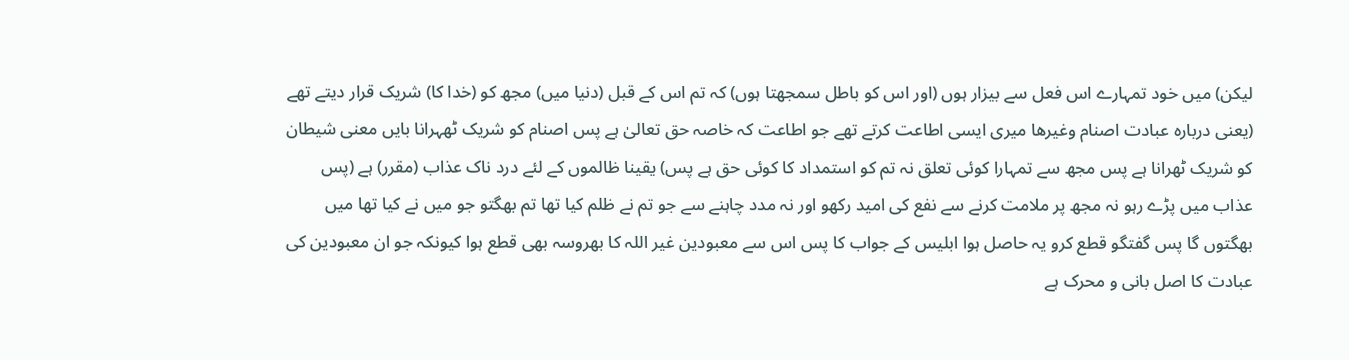لیکن) میں خود تمہارے اس فعل سے بیزار ہوں (اور اس کو باطل سمجھتا ہوں) کہ تم اس کے قبل (دنیا میں) مجھ کو (خدا کا) شریک قرار دیتے تھے (یعنی دربارہ عبادت اصنام وغیرھا میری ایسی اطاعت کرتے تھے جو اطاعت کہ خاصہ حق تعالیٰ ہے پس اصنام کو شریک ٹھہرانا بایں معنی شیطان کو شریک ٹھرانا ہے پس مجھ سے تمہارا کوئی تعلق نہ تم کو استمداد کا کوئی حق ہے پس) یقینا ظالموں کے لئے درد ناک عذاب (مقرر) ہے (پس عذاب میں پڑے رہو نہ مجھ پر ملامت کرنے سے نفع کی امید رکھو اور نہ مدد چاہنے سے جو تم نے ظلم کیا تھا تم بھگتو جو میں نے کیا تھا میں بھگتوں گا پس گفتگو قطع کرو یہ حاصل ہوا ابلیس کے جواب کا پس اس سے معبودین غیر اللہ کا بھروسہ بھی قطع ہوا کیونکہ جو ان معبودین کی عبادت کا اصل بانی و محرک ہے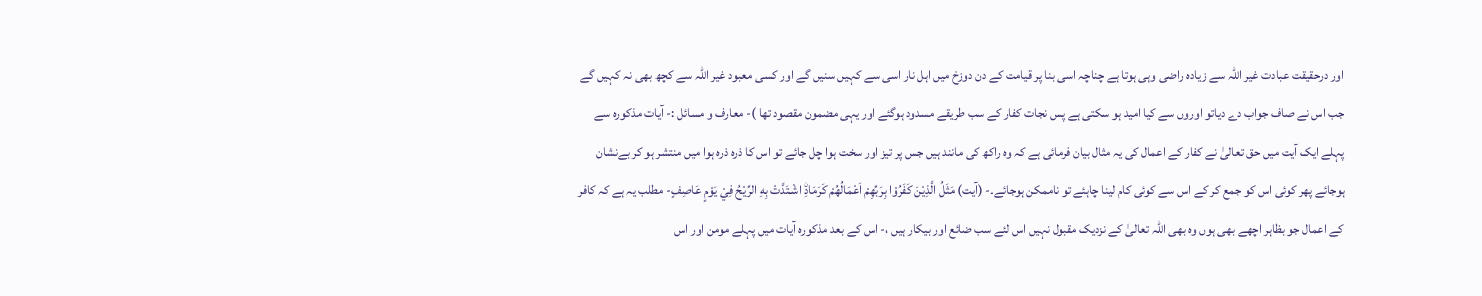اور درحقیقت عبادت غیر اللہ سے زیادہ راضی وہی ہوتا ہے چناچہ اسی بنا پر قیامت کے دن دوزخ میں اہل نار اسی سے کہیں سنیں گے اور کسی معبود غیر اللہ سے کچھ بھی نہ کہیں گے جب اس نے صاف جواب دے دیاتو اوروں سے کیا امید ہو سکتی ہے پس نجات کفار کے سب طریقے مسدود ہوگئے اور یہی مضمون مقصود تھا )- معارف و مسائل :- آیات مذکورہ سے پہلے ایک آیت میں حق تعالیٰ نے کفار کے اعمال کی یہ مثال بیان فرمائی ہے کہ وہ راکھ کی مانند ہیں جس پر تیز اور سخت ہوا چل جائے تو اس کا ذرہ ذرہ ہوا میں منتشر ہو کر بےنشان ہوجائے پھر کوئی اس کو جمع کر کے اس سے کوئی کام لینا چاہئے تو ناممکن ہوجائے۔- (آیت) مَثَلُ الَّذِيْنَ كَفَرُوْا بِرَبِّهِمْ اَعْمَالُهُمْ كَرَمَادِۨ اشْـتَدَّتْ بِهِ الرِّيْحُ فِيْ يَوْمٍ عَاصِفٍ- مطلب یہ ہے کہ کافر کے اعمال جو بظاہر اچھے بھی ہوں وہ بھی اللہ تعالیٰ کے نزدیک مقبول نہیں اس لئے سب ضائع اور بیکار ہیں ،- اس کے بعد مذکورہ آیات میں پہلے مومن اور اس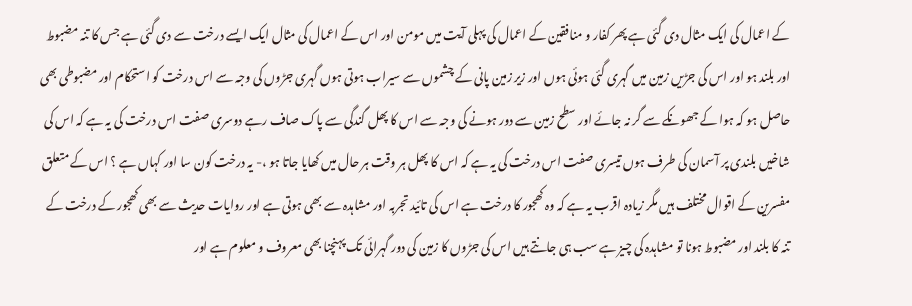کے اعمال کی ایک مثال دی گئی ہے پھر کفار و منافقین کے اعمال کی پہلی آیت میں مومن اور اس کے اعمال کی مثال ایک ایسے درخت سے دی گئی ہے جس کا تنہ مضبوط اور بلند ہو اور اس کی جڑیں زمین میں گہری گئی ہوئی ہوں اور زیر زمین پانی کے چشموں سے سیراب ہوتی ہوں گہری جڑوں کی وجہ سے اس درخت کو استحکام اور مضبوطی بھی حاصل ہو کہ ہوا کے جھونکے سے گر نہ جائے اور سطح زمین سے دور ہونے کی وجہ سے اس کا پھل گندگی سے پاک صاف رہے دوسری صفت اس درخت کی یہ ہے کہ اس کی شاخیں بلندی پر آسمان کی طرف ہوں تیسری صفت اس درخت کی یہ ہے کہ اس کا پھل ہر وقت ہر حال میں کھایا جاتا ہو ،- یہ درخت کون سا اور کہاں ہے ؟ اس کے متعلق مفسرین کے اقوال مختلف ہیں مگر زیادہ اقرب یہ ہے کہ وہ کھجور کا درخت ہے اس کی تائید تجربہ اور مشاہدہ سے بھی ہوتی ہے اور روایات حدیث سے بھی کھجور کے درخت کے تنہ کا بلند اور مضبوط ہونا تو مشاہدہ کی چیز ہے سب ہی جانتے ہیں اس کی جڑوں کا زمین کی دور گہرائی تک پہنچنا بھی معروف و معلوم ہے اور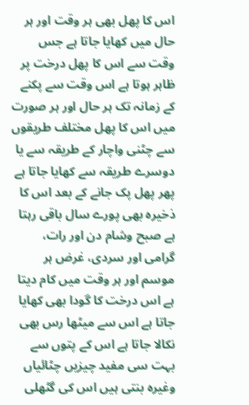اس کا پھل بھی ہر وقت اور ہر حال میں کھایا جاتا ہے جس وقت سے اس کا پھل درخت پر ظاہر ہوتا ہے اس وقت سے پکنے کے زمانہ تک ہر حال اور ہر صورت میں اس کا پھل مختلف طریقوں سے چٹنی واچار کے طریقہ سے یا دوسرے طریقہ سے کھایا جاتا ہے پھر پھل پک جانے کے بعد اس کا ذخیرہ بھی پورے سال باقی رہتا ہے صبح وشام دن اور رات، گرامی اور سردی، غرض ہر موسم اور ہر وقت میں کام دیتا ہے اس درخت کا گودا بھی کھایا جاتا ہے اس سے میٹھا رس بھی نکالا جاتا ہے اس کے پتوں سے بہت سی مفید چیزیں چٹائیاں وغیرہ بنتی ہیں اس کی گٹھلی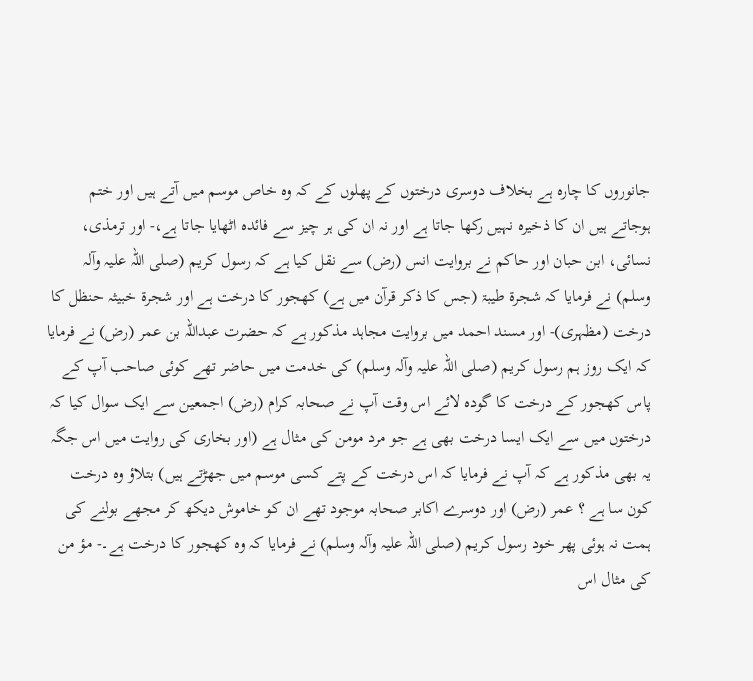جانوروں کا چارہ ہے بخلاف دوسری درختوں کے پھلوں کے کہ وہ خاص موسم میں آتے ہیں اور ختم ہوجاتے ہیں ان کا ذخیرہ نہیں رکھا جاتا ہے اور نہ ان کی ہر چیز سے فائدہ اٹھایا جاتا ہے،- اور ترمذی، نسائی، ابن حبان اور حاکم نے بروایت انس (رض) سے نقل کیا ہے کہ رسول کریم (صلی اللہ علیہ وآلہ وسلم) نے فرمایا کہ شجرۃ طیبۃ (جس کا ذکر قرآن میں ہے) کھجور کا درخت ہے اور شجرۃ خبیثہ حنظل کا درخت (مظہری)- اور مسند احمد میں بروایت مجاہد مذکور ہے کہ حضرت عبداللہ بن عمر (رض) نے فرمایا کہ ایک روز ہم رسول کریم (صلی اللہ علیہ وآلہ وسلم) کی خدمت میں حاضر تھے کوئی صاحب آپ کے پاس کھجور کے درخت کا گودہ لائے اس وقت آپ نے صحابہ کرام (رض) اجمعین سے ایک سوال کیا کہ درختوں میں سے ایک ایسا درخت بھی ہے جو مرد مومن کی مثال ہے (اور بخاری کی روایت میں اس جگہ یہ بھی مذکور ہے کہ آپ نے فرمایا کہ اس درخت کے پتے کسی موسم میں جھڑتے ہیں) بتلاؤ وہ درخت کون سا ہے ؟ عمر (رض) اور دوسرے اکابر صحابہ موجود تھے ان کو خاموش دیکھ کر مجھے بولنے کی ہمت نہ ہوئی پھر خود رسول کریم (صلی اللہ علیہ وآلہ وسلم) نے فرمایا کہ وہ کھجور کا درخت ہے۔- مؤ من کی مثال اس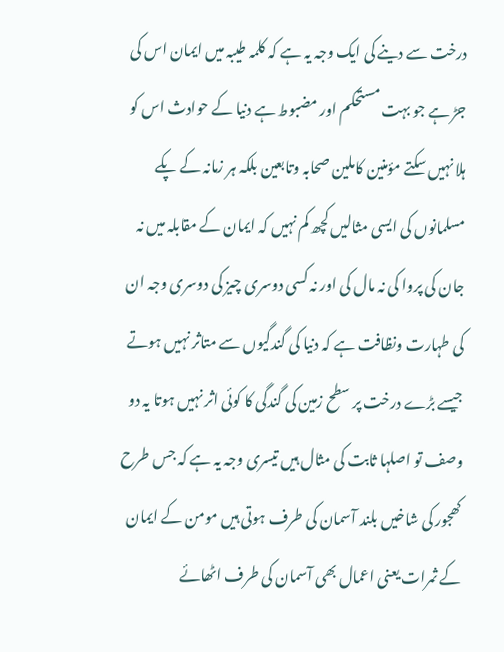درخت سے دینے کی ایک وجہ یہ ہے کہ کلمہ طیبہ میں ایمان اس کی جڑ ہے جو بہت مستحکم اور مضبوط ہے دنیا کے حوادث اس کو ہلا نہیں سکتے مؤمنین کاملین صحابہ وتابعین بلکہ ہر زمانہ کے پکے مسلمانوں کی ایسی مثالیں کچھ کم نہیں کہ ایمان کے مقابلہ میں نہ جان کی پروا کی نہ مال کی اور نہ کسی دوسری چیز کی دوسری وجہ ان کی طہارت ونظافت ہے کہ دنیا کی گندگیوں سے متاثر نہیں ہوتے جیسے بڑے درخت پر سطح زمین کی گندگی کا کوئی اثر نہیں ہوتا یہ دو وصف تو اصلہا ثابت کی مثال ہیں تیسری وجہ یہ ہے کہ جس طرح کھجور کی شاخیں بلند آسمان کی طرف ہوتی ہیں مومن کے ایمان کے ثمرات یعنی اعمال بھی آسمان کی طرف اٹھائے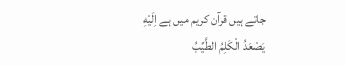جاتے ہیں قرآن کریم میں ہے اِلَيْهِ يَصْعَدُ الْكَلِمُ الطَّيِّبُ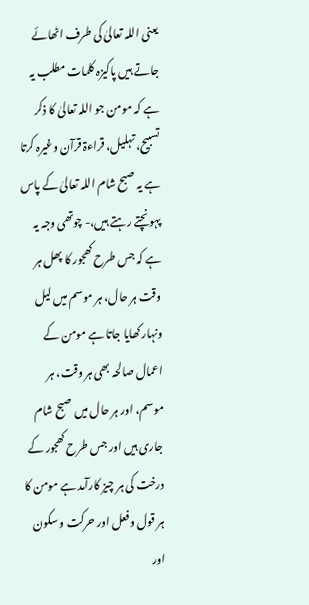یعنی اللہ تعالیٰ کی طرف اٹھائے جاتے ہیں پاکیزہ کلمات مطلب یہ ہے کہ مومن جو اللہ تعالیٰ کا ذکر تسبیح، تہلیل، قراءۃ قرآن وغیرہ کرتا ہے یہ صبح شام اللہ تعالیٰ کے پاس پہونچتے رہتے ہیں،- چوتھی وجہ یہ ہے کہ جس طرح کھجور کا پھل ہر وقت ہر حال، ہر موسم میں لیل ونہار کھایا جاتا ہے مومن کے اعمال صالحہ بھی ہر وقت، ہر موسم، اور ہر حال میں صبح شام جاری ہیں اور جس طرح کھجور کے درخت کی ہر چیز کارآمد ہے مومن کا ہر قول وفعل اور حرکت و سکون اور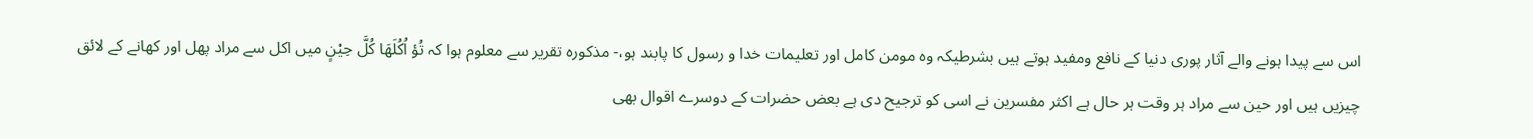اس سے پیدا ہونے والے آثار پوری دنیا کے نافع ومفید ہوتے ہیں بشرطیکہ وہ مومن کامل اور تعلیمات خدا و رسول کا پابند ہو،- مذکورہ تقریر سے معلوم ہوا کہ تُؤ اُكُلَهَا كُلَّ حِيْنٍ میں اکل سے مراد پھل اور کھانے کے لائق چیزیں ہیں اور حین سے مراد ہر وقت ہر حال ہے اکثر مفسرین نے اسی کو ترجیح دی ہے بعض حضرات کے دوسرے اقوال بھی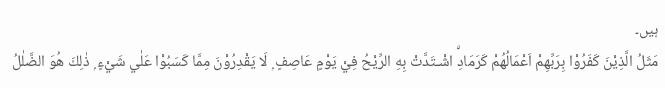ہیں۔
مَثَلُ الَّذِيْنَ كَفَرُوْا بِرَبِّهِمْ اَعْمَالُهُمْ كَرَمَادِۨ اشْـتَدَّتْ بِهِ الرِّيْحُ فِيْ يَوْمٍ عَاصِفٍ ۭ لَا يَقْدِرُوْنَ مِمَّا كَسَبُوْا عَلٰي شَيْءٍ ۭ ذٰلِكَ هُوَ الضَّلٰلُ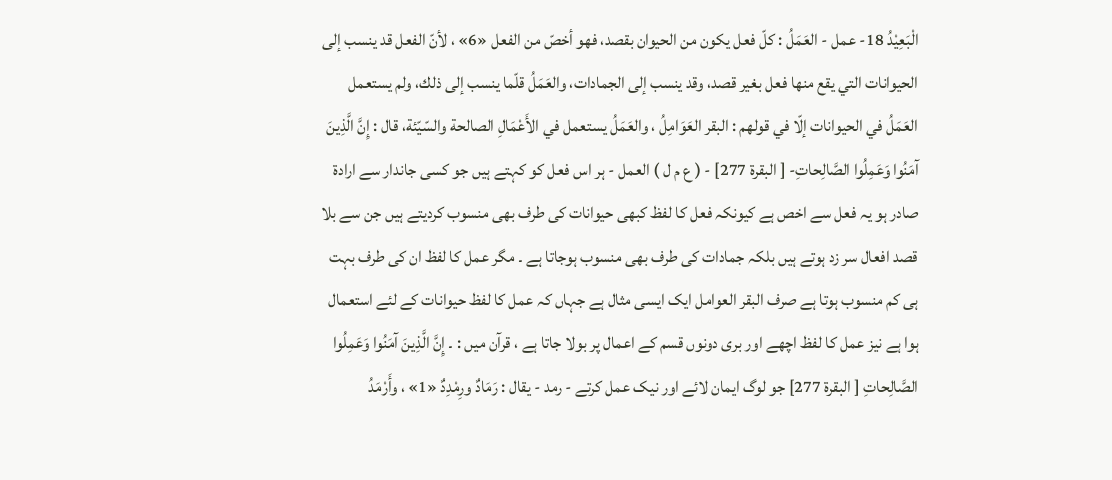الْبَعِيْدُ 18- عمل - العَمَلُ : كلّ فعل يكون من الحیوان بقصد، فهو أخصّ من الفعل «6» ، لأنّ الفعل قد ينسب إلى الحیوانات التي يقع منها فعل بغیر قصد، وقد ينسب إلى الجمادات، والعَمَلُ قلّما ينسب إلى ذلك، ولم يستعمل العَمَلُ في الحیوانات إلّا في قولهم : البقر العَوَامِلُ ، والعَمَلُ يستعمل في الأَعْمَالِ الصالحة والسّيّئة، قال : إِنَّ الَّذِينَ آمَنُوا وَعَمِلُوا الصَّالِحاتِ- [ البقرة 277] - ( ع م ل ) العمل - ہر اس فعل کو کہتے ہیں جو کسی جاندار سے ارادۃ صادر ہو یہ فعل سے اخص ہے کیونکہ فعل کا لفظ کبھی حیوانات کی طرف بھی منسوب کردیتے ہیں جن سے بلا قصد افعال سر زد ہوتے ہیں بلکہ جمادات کی طرف بھی منسوب ہوجاتا ہے ۔ مگر عمل کا لفظ ان کی طرف بہت ہی کم منسوب ہوتا ہے صرف البقر العوامل ایک ایسی مثال ہے جہاں کہ عمل کا لفظ حیوانات کے لئے استعمال ہوا ہے نیز عمل کا لفظ اچھے اور بری دونوں قسم کے اعمال پر بولا جاتا ہے ، قرآن میں : ۔ إِنَّ الَّذِينَ آمَنُوا وَعَمِلُوا الصَّالِحاتِ [ البقرة 277] جو لوگ ایمان لائے اور نیک عمل کرتے - رمد - يقال : رَمَادٌ ورِمْدِدٌ «1» ، وأَرْمَدُ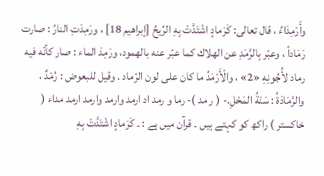وأَرْمِدَاءُ ، قال تعالی: كَرَمادٍ اشْتَدَّتْ بِهِ الرِّيحُ [إبراهيم 18] ، ورَمِدَتِ النارُ : صارت رَمَاداً ، وعبّر بِالرَّمَدِ عن الهلاك كما عبّر عنه بالهمود، ورَمِدَ الماء : صار كأنّه فيه رماد لأُجُونِهِ «2» ، والْأَرْمَدُ ما کان علی لون الرّماد . وقیل للبعوض : رُمْدٌ ، والرَّمَادَةُ : سَنَةُ المَحْلِ.- ( ر مد )- رما و رمد اد ارمد وارمد وارمد ارمد مداء ( خاکستر ) راکھ کو کہتے ہیں ۔ قرآن میں ہے : ۔ كَرَمادٍ اشْتَدَّتْ بِهِ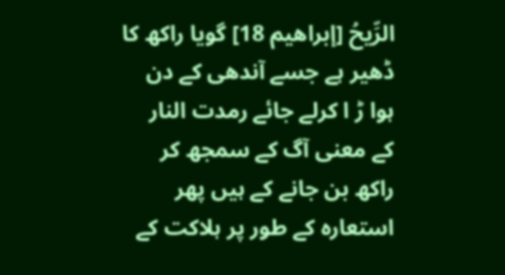الرِّيحُ [إبراهيم 18] گویا راکھ کا ڈھیر ہے جسے آندھی کے دن ہوا ڑ ا کرلے جائے رمدت النار کے معنی آگ کے سمجھ کر راکھ بن جانے کے ہیں پھر استعارہ کے طور پر ہلاکت کے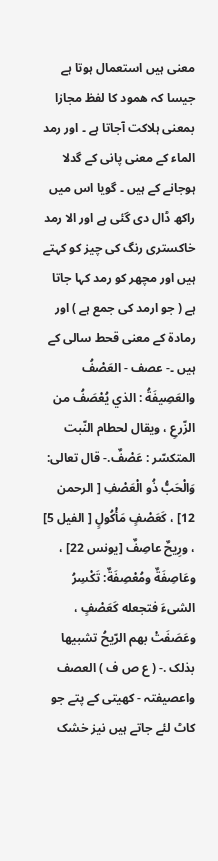معنی ہیں استعمال ہوتا ہے جیسا کہ ھمود کا لفظ مجازا بمعنی ہلاکت آجاتا ہے ۔ اور رمد الماء کے معنی پانی کے گدلا ہوجانے کے ہیں ۔ گویا اس میں راکھ ڈال دی گئی ہے اور الا رمد خاکستری رنگ کی چیز کو کہتے ہیں اور مچھر کو رمد کہا جاتا ہے ( جو ارمد کی جمع ہے ) اور رمادۃ کے معنی قحط سالی کے ہیں ۔- عصف - العَصْفُ والعَصِيفَةُ : الذي يُعْصَفُ من الزّرعِ ، ويقال لحطام النّبت المتکسّر : عَصْفٌ.- قال تعالی: وَالْحَبُّ ذُو الْعَصْفِ [ الرحمن 12] ، كَعَصْفٍ مَأْكُولٍ [ الفیل 5] ، ورِيحٌ عاصِفٌ [يونس 22] ، وعَاصِفَةٌ ومُعْصِفَةٌ: تَكْسِرُ الشیءَ فتجعله كَعَصْفٍ ، وعَصَفَتْ بهم الرّيحُ تشبيها بذلک .- ( ع ص ف ) العصف واعصیفتہ - کھیتی کے پتے جو کاٹ لئے جاتے ہیں نیز خشک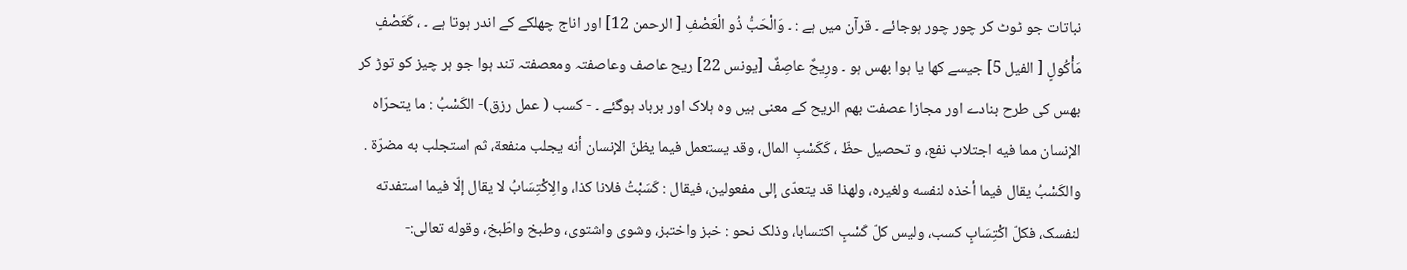نباتات جو ٹوٹ کر چور چور ہوجائے ۔ قرآن میں ہے : ۔ وَالْحَبُّ ذُو الْعَصْفِ [ الرحمن 12] اور اناج چھلکے کے اندر ہوتا ہے ۔ ، كَعَصْفٍ مَأْكُولٍ [ الفیل 5] جیسے کھا یا ہوا بھس ہو ۔ ورِيحٌ عاصِفٌ [يونس 22] ریح عاصف وعاصفتہ ومعصفتہ تند ہوا جو ہر چیز کو توڑ کر بھس کی طرح بنادے اور مجازا عصفت بھم الریح کے معنی ہیں وہ ہلاک اور برباد ہوگئے ۔ - كسب ( عمل رزق)- الكَسْبُ : ما يتحرّاه الإنسان مما فيه اجتلاب نفع، و تحصیل حظّ ، كَكَسْبِ المال، وقد يستعمل فيما يظنّ الإنسان أنه يجلب منفعة، ثم استجلب به مضرّة . والکَسْبُ يقال فيما أخذه لنفسه ولغیره، ولهذا قد يتعدّى إلى مفعولین، فيقال : كَسَبْتُ فلانا کذا، والِاكْتِسَابُ لا يقال إلّا فيما استفدته لنفسک، فكلّ اكْتِسَابٍ کسب، ولیس کلّ كَسْبٍ اکتسابا، وذلک نحو : خبز واختبز، وشوی واشتوی، وطبخ واطّبخ، وقوله تعالی:-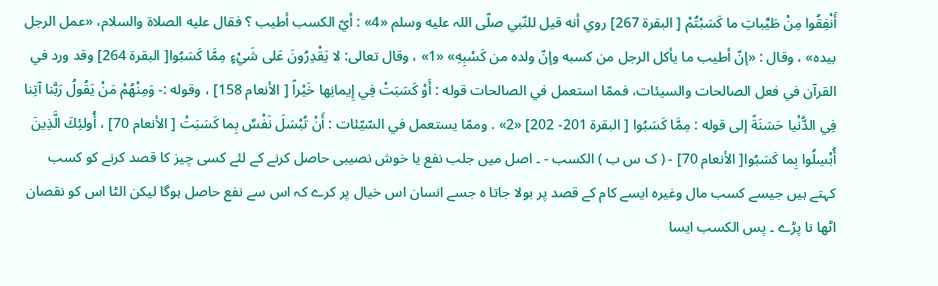أَنْفِقُوا مِنْ طَيِّباتِ ما كَسَبْتُمْ [ البقرة 267] روي أنه قيل للنّبي صلّى اللہ عليه وسلم «4» : أيّ الکسب أطيب ؟ فقال عليه الصلاة والسلام، «عمل الرجل بيده» ، وقال : «إنّ أطيب ما يأكل الرجل من کسبه وإنّ ولده من كَسْبِهِ» «1» ، وقال تعالی: لا يَقْدِرُونَ عَلى شَيْءٍ مِمَّا كَسَبُوا[ البقرة 264] وقد ورد في القرآن في فعل الصالحات والسيئات، فممّا استعمل في الصالحات قوله : أَوْ كَسَبَتْ فِي إِيمانِها خَيْراً [ الأنعام 158] ، وقوله :- وَمِنْهُمْ مَنْ يَقُولُ رَبَّنا آتِنا فِي الدُّنْيا حَسَنَةً إلى قوله : مِمَّا كَسَبُوا [ البقرة 201- 202] «2» . وممّا يستعمل في السّيّئات : أَنْ تُبْسَلَ نَفْسٌ بِما كَسَبَتْ [ الأنعام 70] ، أُولئِكَ الَّذِينَ أُبْسِلُوا بِما كَسَبُوا[ الأنعام 70] - ( ک س ب ) الکسب - ۔ اصل میں جلب نفع یا خوش نصیبی حاصل کرنے کے لئے کسی چیز کا قصد کرنے کو کسب کہتے ہیں جیسے کسب مال وغیرہ ایسے کام کے قصد پر بولا جاتا ہ جسے انسان اس خیال پر کرے کہ اس سے نفع حاصل ہوگا لیکن الٹا اس کو نقصان اٹھا نا پڑے ۔ پس الکسب ایسا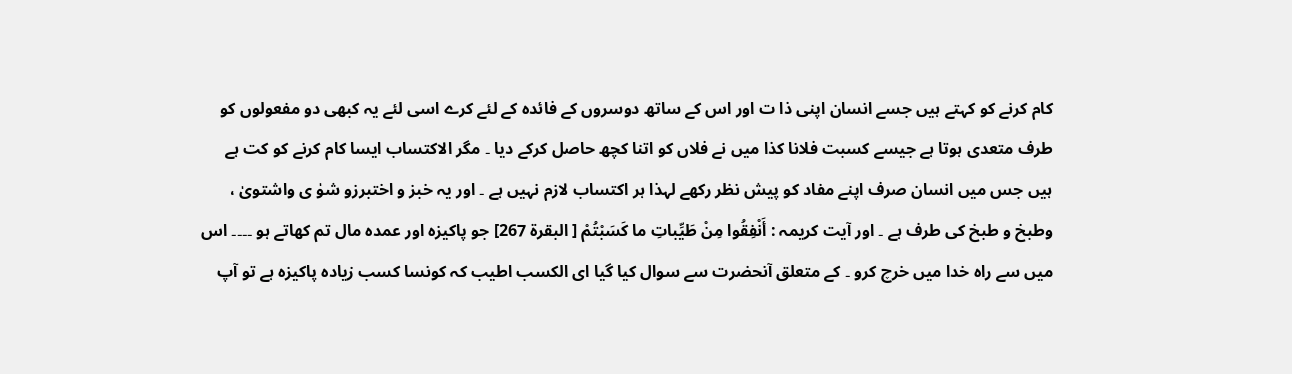کام کرنے کو کہتے ہیں جسے انسان اپنی ذا ت اور اس کے ساتھ دوسروں کے فائدہ کے لئے کرے اسی لئے یہ کبھی دو مفعولوں کو طرف متعدی ہوتا ہے جیسے کسبت فلانا کذا میں نے فلاں کو اتنا کچھ حاصل کرکے دیا ۔ مگر الاکتساب ایسا کام کرنے کو کت ہے ہیں جس میں انسان صرف اپنے مفاد کو پیش نظر رکھے لہذا ہر اکتساب لازم نہیں ہے ۔ اور یہ خبز و اختبرزو شوٰ ی واشتویٰ ، وطبخ و طبخ کی طرف ہے ۔ اور آیت کریمہ : أَنْفِقُوا مِنْ طَيِّباتِ ما كَسَبْتُمْ [ البقرة 267] جو پاکیزہ اور عمدہ مال تم کھاتے ہو ۔۔۔۔ اس میں سے راہ خدا میں خرچ کرو ۔ کے متعلق آنحضرت سے سوال کیا گیا ای الکسب اطیب کہ کونسا کسب زیادہ پاکیزہ ہے تو آپ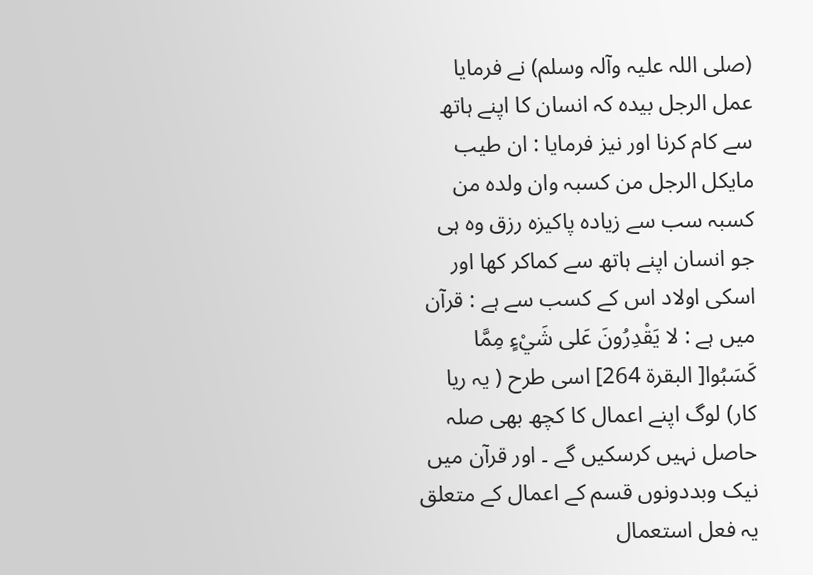(صلی اللہ علیہ وآلہ وسلم) نے فرمایا عمل الرجل بیدہ کہ انسان کا اپنے ہاتھ سے کام کرنا اور نیز فرمایا : ان طیب مایکل الرجل من کسبہ وان ولدہ من کسبہ سب سے زیادہ پاکیزہ رزق وہ ہی جو انسان اپنے ہاتھ سے کماکر کھا اور اسکی اولاد اس کے کسب سے ہے : قرآن میں ہے : لا يَقْدِرُونَ عَلى شَيْءٍ مِمَّا كَسَبُوا[ البقرة 264] اسی طرح ( یہ ریا کار) لوگ اپنے اعمال کا کچھ بھی صلہ حاصل نہیں کرسکیں گے ۔ اور قرآن میں نیک وبددونوں قسم کے اعمال کے متعلق یہ فعل استعمال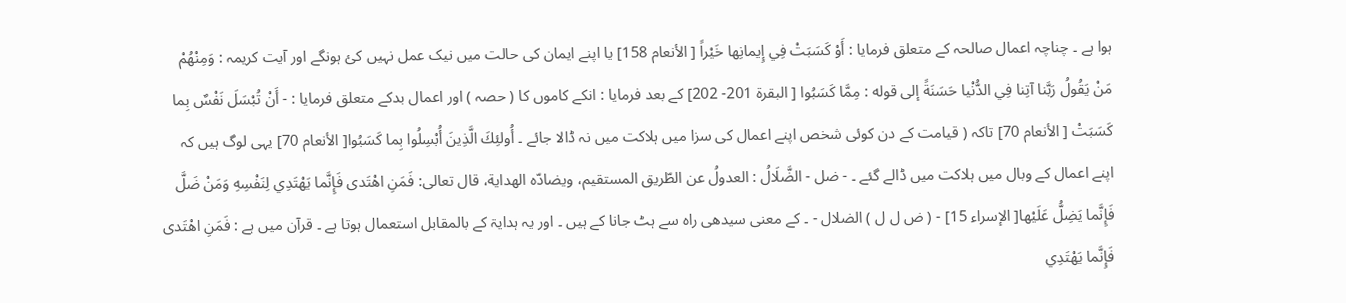ہوا ہے ۔ چناچہ اعمال صالحہ کے متعلق فرمایا : أَوْ كَسَبَتْ فِي إِيمانِها خَيْراً [ الأنعام 158] یا اپنے ایمان کی حالت میں نیک عمل نہیں کئ ہونگے اور آیت کریمہ : وَمِنْهُمْ مَنْ يَقُولُ رَبَّنا آتِنا فِي الدُّنْيا حَسَنَةً إلى قوله : مِمَّا كَسَبُوا [ البقرة 201- 202] کے بعد فرمایا : انکے کاموں کا ( حصہ ) اور اعمال بدکے متعلق فرمایا : - أَنْ تُبْسَلَ نَفْسٌ بِما كَسَبَتْ [ الأنعام 70] تاکہ ( قیامت کے دن کوئی شخص اپنے اعمال کی سزا میں ہلاکت میں نہ ڈالا جائے ۔ أُولئِكَ الَّذِينَ أُبْسِلُوا بِما كَسَبُوا[ الأنعام 70] یہی لوگ ہیں کہ اپنے اعمال کے وبال میں ہلاکت میں ڈالے گئے ۔ - ضل - الضَّلَالُ : العدولُ عن الطّريق المستقیم، ويضادّه الهداية، قال تعالی: فَمَنِ اهْتَدى فَإِنَّما يَهْتَدِي لِنَفْسِهِ وَمَنْ ضَلَّ فَإِنَّما يَضِلُّ عَلَيْها[ الإسراء 15] - ( ض ل ل ) الضلال - ۔ کے معنی سیدھی راہ سے ہٹ جانا کے ہیں ۔ اور یہ ہدایۃ کے بالمقابل استعمال ہوتا ہے ۔ قرآن میں ہے : فَمَنِ اهْتَدى فَإِنَّما يَهْتَدِي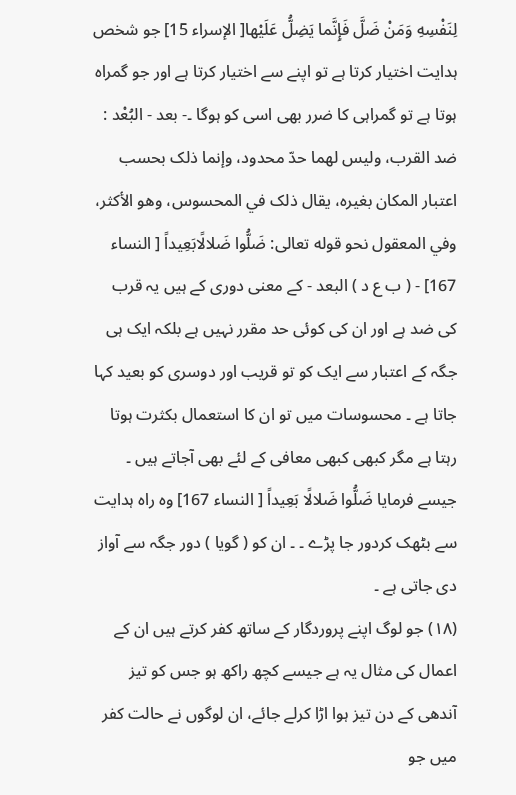لِنَفْسِهِ وَمَنْ ضَلَّ فَإِنَّما يَضِلُّ عَلَيْها[ الإسراء 15] جو شخص ہدایت اختیار کرتا ہے تو اپنے سے اختیار کرتا ہے اور جو گمراہ ہوتا ہے تو گمراہی کا ضرر بھی اسی کو ہوگا ۔- بعد - البُعْد : ضد القرب، ولیس لهما حدّ محدود، وإنما ذلک بحسب اعتبار المکان بغیره، يقال ذلک في المحسوس، وهو الأكثر، وفي المعقول نحو قوله تعالی: ضَلُّوا ضَلالًابَعِيداً [ النساء 167] - ( ب ع د ) البعد - کے معنی دوری کے ہیں یہ قرب کی ضد ہے اور ان کی کوئی حد مقرر نہیں ہے بلکہ ایک ہی جگہ کے اعتبار سے ایک کو تو قریب اور دوسری کو بعید کہا جاتا ہے ۔ محسوسات میں تو ان کا استعمال بکثرت ہوتا رہتا ہے مگر کبھی کبھی معافی کے لئے بھی آجاتے ہیں ۔ جیسے فرمایا ضَلُّوا ضَلالًا بَعِيداً [ النساء 167] وہ راہ ہدایت سے بٹھک کردور جا پڑے ۔ ۔ ان کو ( گویا ) دور جگہ سے آواز دی جاتی ہے ۔
(١٨) جو لوگ اپنے پروردگار کے ساتھ کفر کرتے ہیں ان کے اعمال کی مثال یہ ہے جیسے کچھ راکھ ہو جس کو تیز آندھی کے دن تیز ہوا اڑا کرلے جائے، ان لوگوں نے حالت کفر میں جو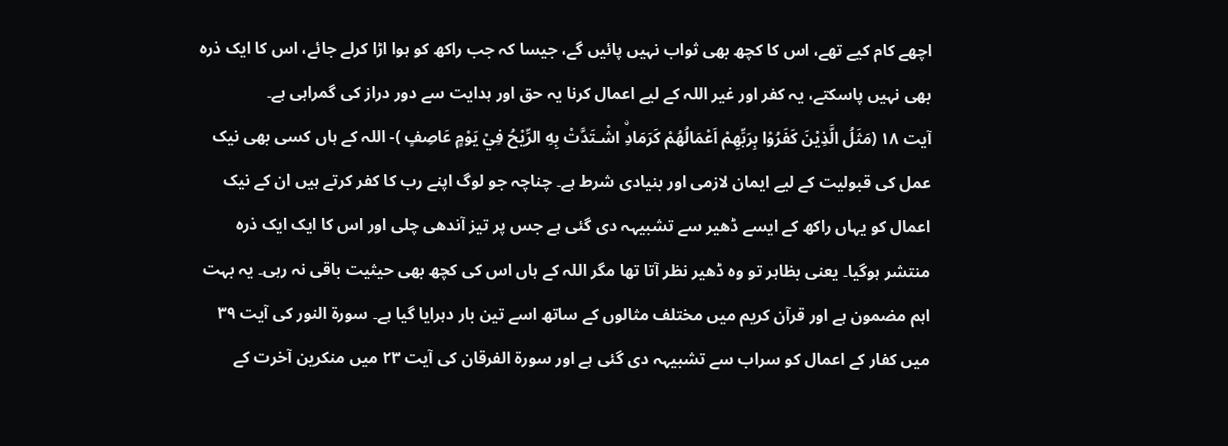اچھے کام کیے تھے، اس کا کچھ بھی ثواب نہیں پائیں گے، جیسا کہ جب راکھ کو ہوا اڑا کرلے جائے، اس کا ایک ذرہ بھی نہیں پاسکتے، یہ کفر اور غیر اللہ کے لیے اعمال کرنا یہ حق اور ہدایت سے دور دراز کی گمراہی ہے۔
آیت ١٨ (مَثَلُ الَّذِيْنَ كَفَرُوْا بِرَبِّهِمْ اَعْمَالُهُمْ كَرَمَادِۨ اشْـتَدَّتْ بِهِ الرِّيْحُ فِيْ يَوْمٍ عَاصِفٍ )- اللہ کے ہاں کسی بھی نیک عمل کی قبولیت کے لیے ایمان لازمی اور بنیادی شرط ہے۔ چناچہ جو لوگ اپنے رب کا کفر کرتے ہیں ان کے نیک اعمال کو یہاں راکھ کے ایسے ڈھیر سے تشبیہہ دی گئی ہے جس پر تیز آندھی چلی اور اس کا ایک ایک ذرہ منتشر ہوگیا۔ یعنی بظاہر تو وہ ڈھیر نظر آتا تھا مگر اللہ کے ہاں اس کی کچھ بھی حیثیت باقی نہ رہی۔ یہ بہت اہم مضمون ہے اور قرآن کریم میں مختلف مثالوں کے ساتھ اسے تین بار دہرایا گیا ہے۔ سورة النور کی آیت ٣٩ میں کفار کے اعمال کو سراب سے تشبیہہ دی گئی ہے اور سورة الفرقان کی آیت ٢٣ میں منکرین آخرت کے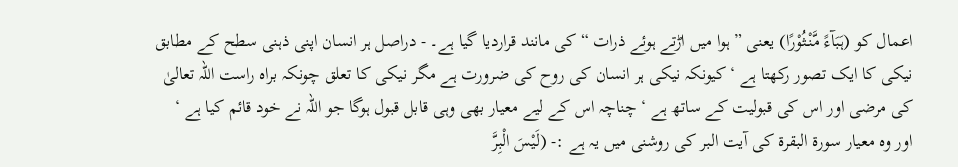اعمال کو (ہَبَآءً مَّنْثُوْرًا) یعنی ” ہوا میں اڑتے ہوئے ذرات “ کی مانند قراردیا گیا ہے۔ - دراصل ہر انسان اپنی ذہنی سطح کے مطابق نیکی کا ایک تصور رکھتا ہے ‘ کیونکہ نیکی ہر انسان کی روح کی ضرورت ہے مگر نیکی کا تعلق چونکہ براہ راست اللہ تعالیٰ کی مرضی اور اس کی قبولیت کے ساتھ ہے ‘ چناچہ اس کے لیے معیار بھی وہی قابل قبول ہوگا جو اللہ نے خود قائم کیا ہے ‘ اور وہ معیار سورة البقرۃ کی آیت البر کی روشنی میں یہ ہے :- (لَيْسَ الْبِرَّ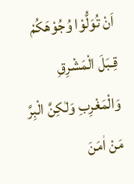اَنْ تُوَلُّوْا وُجُوْھَكُمْ قِـبَلَ الْمَشْرِقِ وَالْمَغْرِبِ وَلٰكِنَّ الْبِرَّ مَنْ اٰمَنَ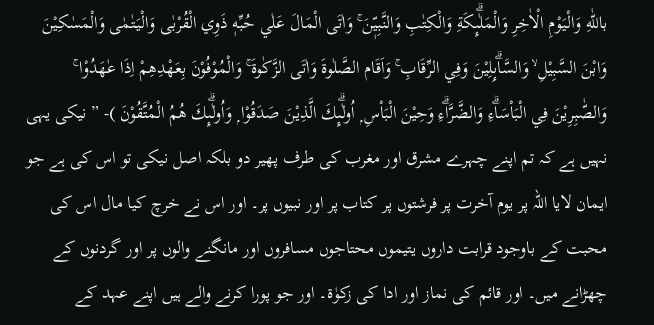باللّٰهِ وَالْيَوْمِ الْاٰخِرِ وَالْمَلٰۗىِٕكَةِ وَالْكِتٰبِ وَالنَّبِيّٖنَ ۚ وَاٰتَى الْمَالَ عَلٰي حُبِّهٖ ذَوِي الْقُرْبٰى وَالْيَـتٰمٰى وَالْمَسٰكِيْنَ وَابْنَ السَّبِيْلِ ۙ وَالسَّاۗىِٕلِيْنَ وَفِي الرِّقَابِ ۚ وَاَقَام الصَّلٰوةَ وَاٰتَى الزَّكٰوةَ ۚ وَالْمُوْفُوْنَ بِعَهْدِهِمْ اِذَا عٰھَدُوْا ۚ وَالصّٰبِرِيْنَ فِي الْبَاْسَاۗءِ وَالضَّرَّاۗءِ وَحِيْنَ الْبَاْسِ ۭ اُولٰۗىِٕكَ الَّذِيْنَ صَدَقُوْا ۭ وَاُولٰۗىِٕكَ ھُمُ الْمُتَّقُوْنَ )- ” نیکی یہی نہیں ہے کہ تم اپنے چہرے مشرق اور مغرب کی طرف پھیر دو بلکہ اصل نیکی تو اس کی ہے جو ایمان لایا اللہ پر یوم آخرت پر فرشتوں پر کتاب پر اور نبیوں پر۔ اور اس نے خرچ کیا مال اس کی محبت کے باوجود قرابت داروں یتیموں محتاجوں مسافروں اور مانگنے والوں پر اور گردنوں کے چھڑانے میں۔ اور قائم کی نماز اور ادا کی زکوٰۃ۔ اور جو پورا کرنے والے ہیں اپنے عہد کے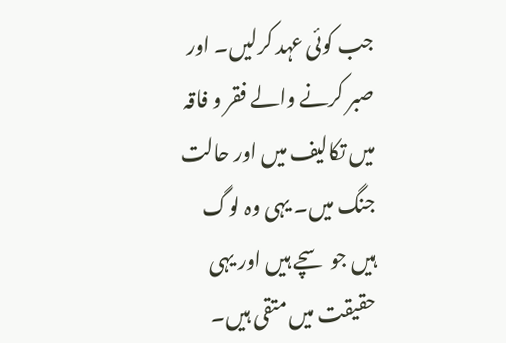جب کوئی عہد کرلیں۔ اور صبر کرنے والے فقر و فاقہ میں تکالیف میں اور حالت جنگ میں۔ یہی وہ لوگ ہیں جو سچے ہیں اور یہی حقیقت میں متقی ہیں۔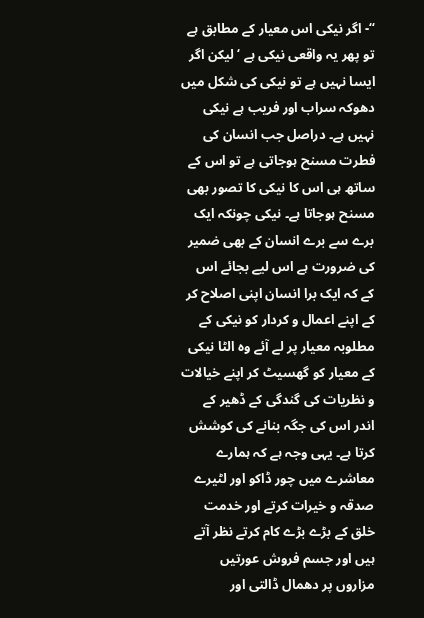“- اگر نیکی اس معیار کے مطابق ہے تو پھر یہ واقعی نیکی ہے ‘ لیکن اگر ایسا نہیں ہے تو نیکی کی شکل میں دھوکہ سراب اور فریب ہے نیکی نہیں ہے۔ دراصل جب انسان کی فطرت مسنح ہوجاتی ہے تو اس کے ساتھ ہی اس کا نیکی کا تصور بھی مسنح ہوجاتا ہے۔ نیکی چونکہ ایک برے سے برے انسان کے بھی ضمیر کی ضرورت ہے اس لیے بجائے اس کے کہ ایک برا انسان اپنی اصلاح کر کے اپنے اعمال و کردار کو نیکی کے مطلوبہ معیار پر لے آئے وہ الٹا نیکی کے معیار کو گھسیٹ کر اپنے خیالات و نظریات کی گندگی کے ڈھیر کے اندر اس کی جگہ بنانے کی کوشش کرتا ہے۔ یہی وجہ ہے کہ ہمارے معاشرے میں چور ڈاکو اور لٹیرے صدقہ و خیرات کرتے اور خدمت خلق کے بڑے بڑے کام کرتے نظر آتے ہیں اور جسم فروش عورتیں مزاروں پر دھمال ڈالتی اور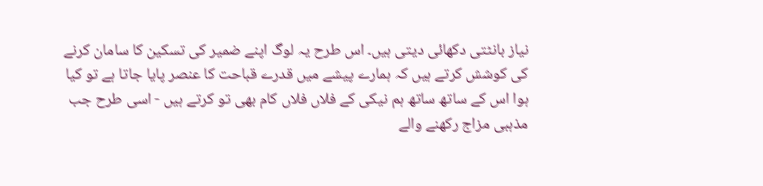نیاز بانٹتی دکھائی دیتی ہیں۔ اس طرح یہ لوگ اپنے ضمیر کی تسکین کا سامان کرنے کی کوشش کرتے ہیں کہ ہمارے پیشے میں قدرے قباحت کا عنصر پایا جاتا ہے تو کیا ہوا اس کے ساتھ ساتھ ہم نیکی کے فلاں فلاں کام بھی تو کرتے ہیں - اسی طرح جب مذہبی مزاج رکھنے والے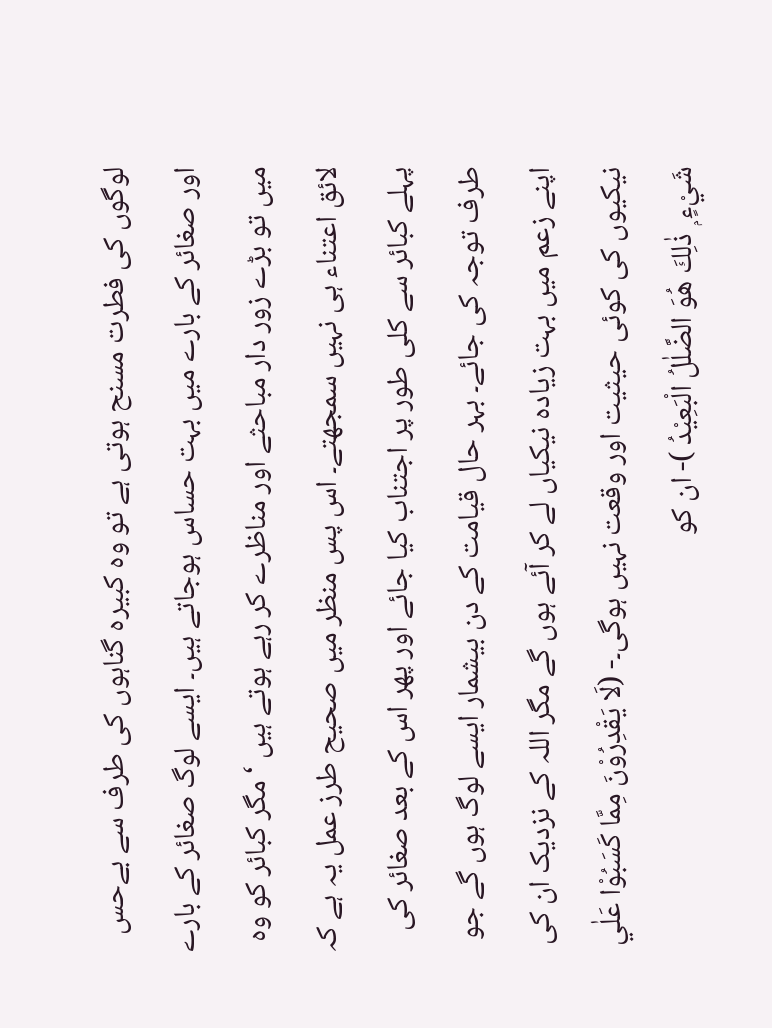لوگوں کی فطرت مسنح ہوتی ہے تو وہ کبیرہ گناہوں کی طرف سے بےحس اور صغائر کے بارے میں بہت حساس ہوجاتے ہیں۔ ایسے لوگ صغائر کے بارے میں تو بڑے زور دار مباحثے اور مناظرے کر رہے ہوتے ہیں ‘ مگر کبائر کو وہ لائق اعتناء ہی نہیں سمجھتے۔ اس پس منظر میں صحیح طرز عمل یہ ہے کہ پہلے کبائر سے کلی طور پر اجتناب کیا جائے اور پھر اس کے بعد صغائر کی طرف توجہ کی جائے۔ بہر حال قیامت کے دن بیشمار ایسے لوگ ہوں گے جو اپنے زعم میں بہت زیادہ نیکیاں لے کر آئے ہوں گے مگر اللہ کے نزدیک ان کی نیکیوں کی کوئی حیثیت اور وقعت نہیں ہوگی۔- (لَا يَقْدِرُوْنَ مِمَّا كَسَبُوْا عَلٰي شَيْءٍ ۭ ذٰلِكَ هُوَ الضَّلٰلُ الْبَعِيْدُ )- ان کو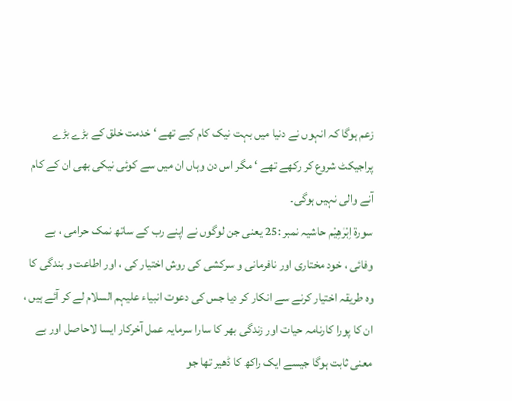زعم ہوگا کہ انہوں نے دنیا میں بہت نیک کام کیے تھے ‘ خدمت خلق کے بڑے بڑے پراجیکٹ شروع کر رکھے تھے ‘ مگر اس دن وہاں ان میں سے کوئی نیکی بھی ان کے کام آنے والی نہیں ہوگی۔
سورة اِبْرٰهِیْم حاشیہ نمبر :25 یعنی جن لوگوں نے اپنے رب کے ساتھ نمک حرامی ، بے وفائی ، خود مختاری اور نافرمانی و سرکشی کی روش اختیار کی ، اور اطاعت و بندگی کا وہ طریقہ اختیار کرنے سے انکار کر دیا جس کی دعوت انبیاء علیہم السلام لے کر آئے ہیں ، ان کا پورا کارنامہ حیات اور زندگی بھر کا سارا سرمایہ عمل آخرکار ایسا لاحاصل اور بے معنی ثابت ہوگا جیسے ایک راکھ کا ڈھیر تھا جو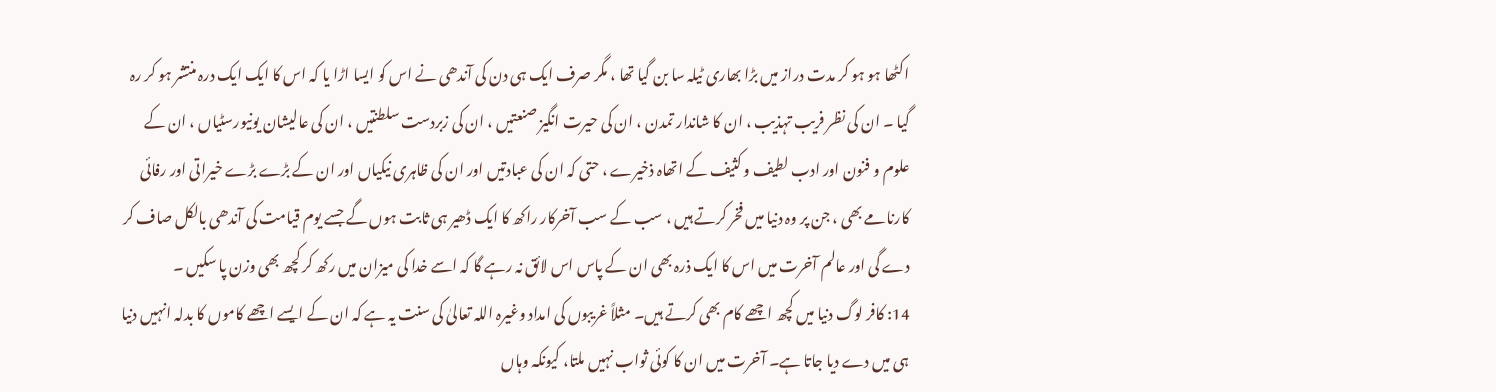اکٹھا ہو ہو کر مدت دراز میں بڑا بھاری ٹیلہ سا بن گیا تھا ، مگر صرف ایک ہی دن کی آندھی نے اس کو ایسا اڑا یا کہ اس کا ایک ایک درہ منتشر ہو کر رہ گیا ۔ ان کی نظر فریب تہذیب ، ان کا شاندار تمدن ، ان کی حیرت انگیز صنعتیں ، ان کی زبردست سلطنتیں ، ان کی عالیشان یونیورسٹیاں ، ان کے علوم و فنون اور ادب لطیف و کثیف کے اتھاہ ذخیرے ، حتی کہ ان کی عبادتیں اور ان کی ظاہری نیکیاں اور ان کے بڑے بڑے خیراتی اور رفائی کارنامے بھی ، جن پر وہ دنیا میں فخر کرتے ہیں ، سب کے سب آخرکار راکھ کا ایک ڈھیر ہی ثابت ہوں گے جسے یوم قیامت کی آندھی بالکل صاف کر دے گی اور عالم آخرت میں اس کا ایک ذرہ بھی ان کے پاس اس لائق نہ رہے گا کہ اسے خدا کی میزان میں رکھ کر کچھ بھی وزن پا سکیں ۔
14: کافر لوگ دنیا میں کچھ اچھے کام بھی کرتے ہیں۔ مثلاً غریبوں کی امداد وغیرہ اللہ تعالیٰ کی سنت یہ ہے کہ ان کے ایسے اچھے کاموں کا بدلہ انہیں دنیا ہی میں دے دیا جاتا ہے۔ آخرت میں ان کا کوئی ثواب نہیں ملتا، کیونکہ وہاں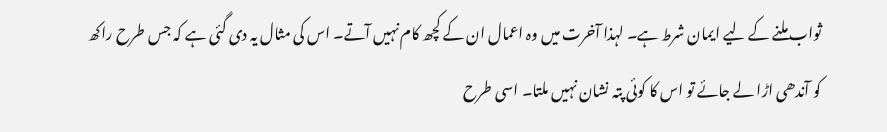ثواب ملنے کے لیے ایمان شرط ہے۔ لہذا آخرت میں وہ اعمال ان کے کچھ کام نہیں آتے۔ اس کی مثال یہ دی گئی ہے کہ جس طرح راکھ کو آندھی اڑا لے جائے تو اس کا کوئی پتہ نشان نہیں ملتا۔ اسی طرح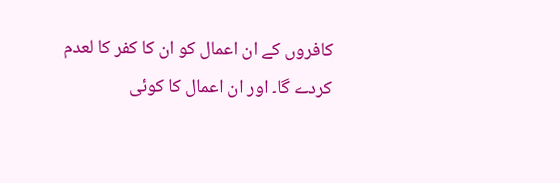کافروں کے ان اعمال کو ان کا کفر کا لعدم کردے گا۔ اور ان اعمال کا کوئی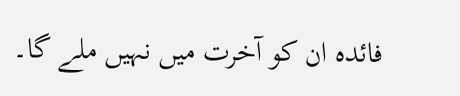فائدہ ان کو آخرت میں نہیں ملے گا۔